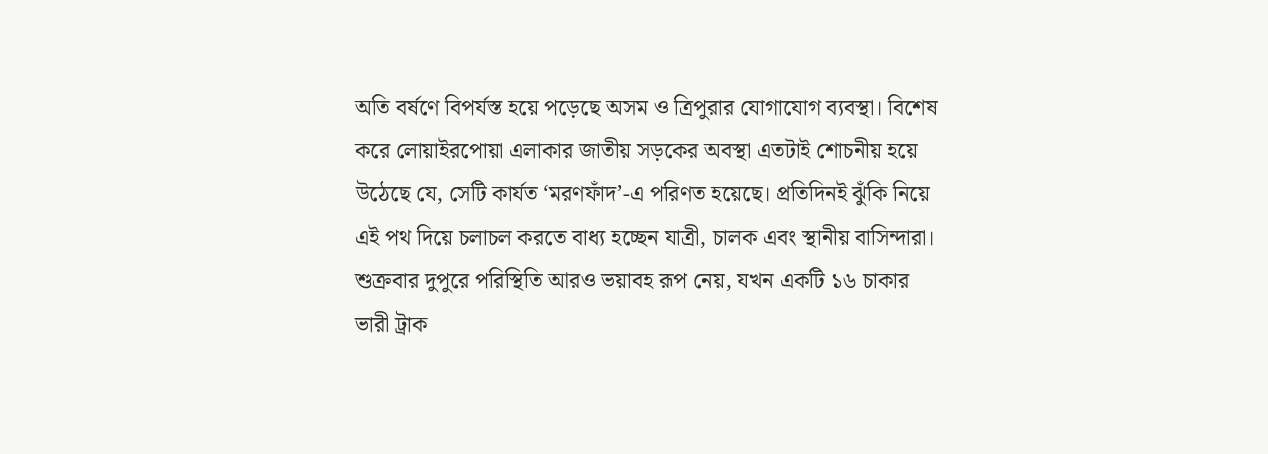অতি বর্ষণে বিপর্যস্ত হয়ে পড়েছে অসম ও ত্রিপুরার যোগাযোগ ব্যবস্থা। বিশেষ করে লোয়াইরপোয়া এলাকার জাতীয় সড়কের অবস্থা এতটাই শোচনীয় হয়ে উঠেছে যে, সেটি কার্যত ‘মরণফাঁদ’-এ পরিণত হয়েছে। প্রতিদিনই ঝুঁকি নিয়ে এই পথ দিয়ে চলাচল করতে বাধ্য হচ্ছেন যাত্রী, চালক এবং স্থানীয় বাসিন্দারা।
শুক্রবার দুপুরে পরিস্থিতি আরও ভয়াবহ রূপ নেয়, যখন একটি ১৬ চাকার ভারী ট্রাক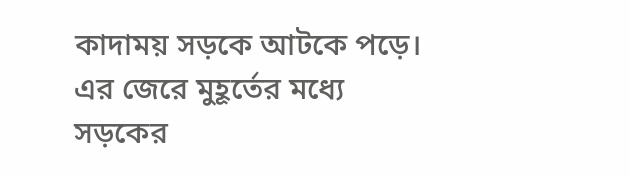কাদাময় সড়কে আটকে পড়ে। এর জেরে মুহূর্তের মধ্যে সড়কের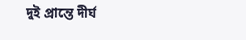দুই প্রান্তে দীর্ঘ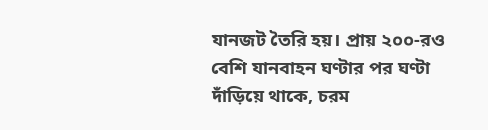যানজট তৈরি হয়। প্রায় ২০০-রও বেশি যানবাহন ঘণ্টার পর ঘণ্টা দাঁড়িয়ে থাকে, চরম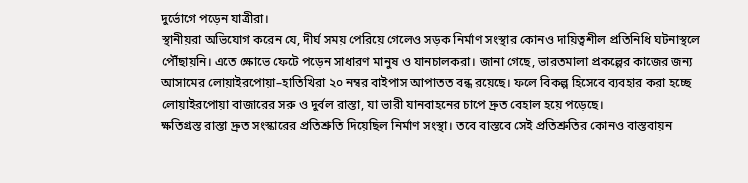দুর্ভোগে পড়েন যাত্রীরা।
স্থানীয়রা অভিযোগ করেন যে, দীর্ঘ সময় পেরিয়ে গেলেও সড়ক নির্মাণ সংস্থার কোনও দায়িত্বশীল প্রতিনিধি ঘটনাস্থলে পৌঁছায়নি। এতে ক্ষোভে ফেটে পড়েন সাধারণ মানুষ ও যানচালকরা। জানা গেছে, ভারতমালা প্রকল্পের কাজের জন্য আসামের লোয়াইরপোয়া–হাতিখিরা ২০ নম্বর বাইপাস আপাতত বন্ধ রয়েছে। ফলে বিকল্প হিসেবে ব্যবহার করা হচ্ছে লোয়াইরপোয়া বাজারের সরু ও দুর্বল রাস্তা, যা ভারী যানবাহনের চাপে দ্রুত বেহাল হয়ে পড়েছে।
ক্ষতিগ্রস্ত রাস্তা দ্রুত সংস্কারের প্রতিশ্রুতি দিয়েছিল নির্মাণ সংস্থা। তবে বাস্তবে সেই প্রতিশ্রুতির কোনও বাস্তবায়ন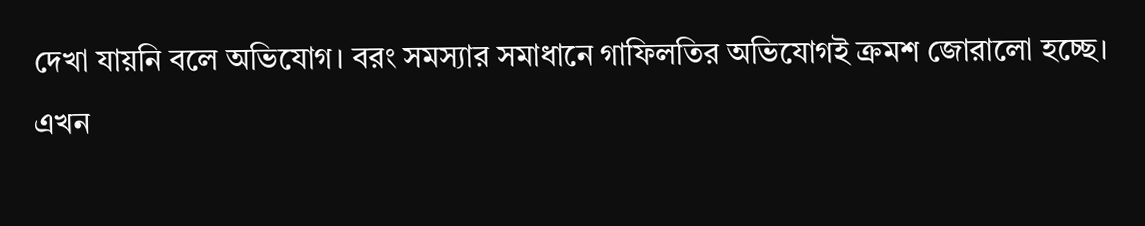দেখা যায়নি বলে অভিযোগ। বরং সমস্যার সমাধানে গাফিলতির অভিযোগই ক্রমশ জোরালো হচ্ছে।
এখন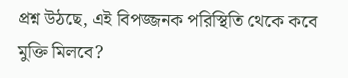প্রশ্ন উঠছে, এই বিপজ্জনক পরিস্থিতি থেকে কবে মুক্তি মিলবে?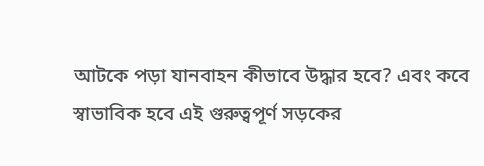আটকে পড়া যানবাহন কীভাবে উদ্ধার হবে? এবং কবে স্বাভাবিক হবে এই গুরুত্বপূর্ণ সড়কের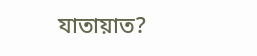যাতায়াত?